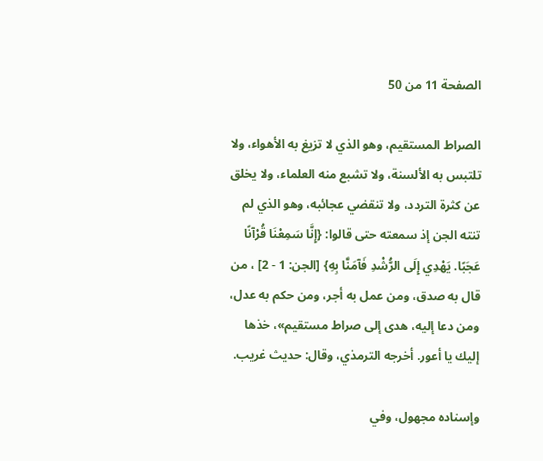الصفحة 11 من 50

الصراط المستقيم، وهو الذي لا تزيغ به الأهواء، ولا تلتبس به الألسنة، ولا تشبع منه العلماء، ولا يخلق عن كثرة التردد، ولا تنقضي عجائبه، وهو الذي لم تنته الجن إذ سمعته حتى قالوا: {إِنَّا سَمِعْنَا قُرْآنًا عَجَبًا. يَهْدِي إِلَى الرُّشْدِ فَآمَنَّا بِهِ} [الجن: 1 - 2] ، من قال به صدق، ومن عمل به أجر، ومن حكم به عدل، ومن دعا إليه، هدى إلى صراط مستقيم»، خذها إليك يا أعور. أخرجه الترمذي، وقال: حديث غريب.

وإسناده مجهول، وفي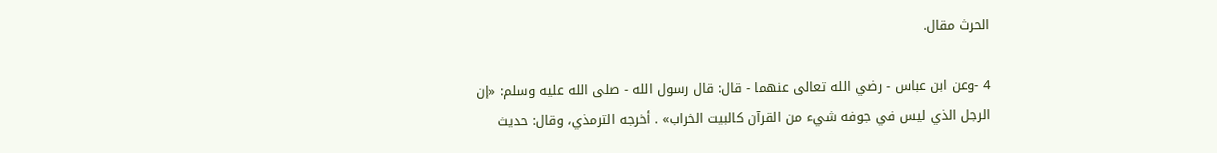الحرث مقال.

4 -وعن ابن عباس - رضي الله تعالى عنهما - قال: قال رسول الله - صلى الله عليه وسلم: «إن الرجل الذي ليس في جوفه شيء من القرآن كالبيت الخراب» . أخرجه الترمذي، وقال: حديث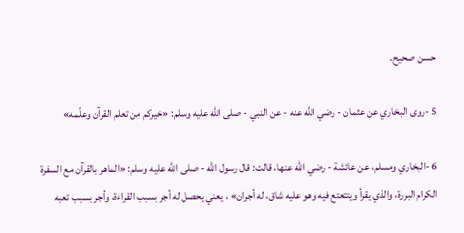حسن صحيح.

5 -روى البخاري عن عثمان - رضي الله عنه - عن النبي - صلى الله عليه وسلم: «خيركم من تعلم القرآن وعلّمه»

6 -البخاري ومسلم، عن عائشة - رضي الله عنها، قالت: قال رسول الله - صلى الله عليه وسلم: «الماهر بالقرآن مع السفرة الكرام البررة، والذي يقرأ ويتتعتع فيه وهو عليه شاق، له أجران» ، يعني يحصل له أجر بسبب القراءة، وأجر بسبب تعبه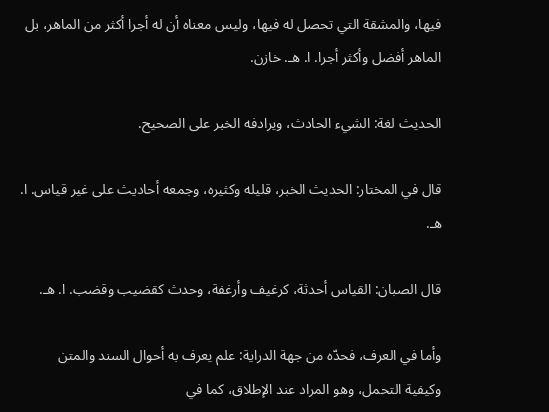فيها، والمشقة التي تحصل له فيها، وليس معناه أن له أجرا أكثر من الماهر، بل الماهر أفضل وأكثر أجرا. ا. هـ. خازن.

الحديث لغة: الشيء الحادث، ويرادفه الخبر على الصحيح.

قال في المختار: الحديث الخبر، قليله وكثيره، وجمعه أحاديث على غير قياس. ا. هـ.

قال الصبان: القياس أحدثة، كرغيف وأرغفة، وحدث كقضيب وقضب. ا. هـ.

وأما في العرف، فحدّه من جهة الدراية: علم يعرف به أحوال السند والمتن وكيفية التحمل، وهو المراد عند الإطلاق، كما في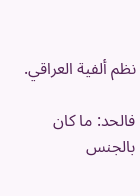نظم ألفية العراقي.

فالحد: ما كان بالجنس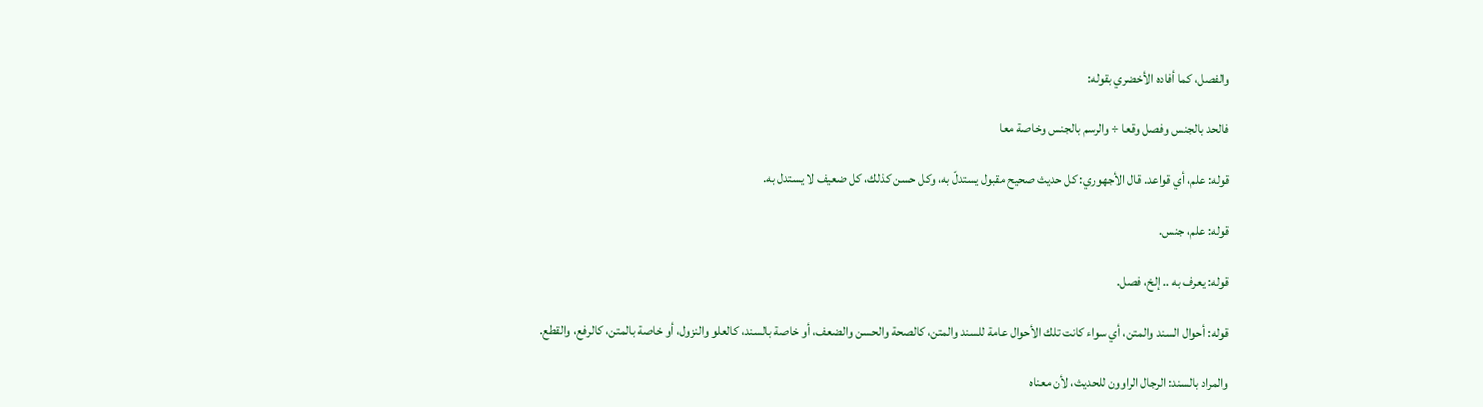والفصل، كما أفاده الأخضري بقوله:

فالحد بالجنس وفصل وقعا ÷ والرسم بالجنس وخاصة معا

قوله: علم، أي قواعد. قال الأجهوري: كل حديث صحيح مقبول يستدلّ به، وكل حسن كذلك، كل ضعيف لا يستدل به.

قوله: علم، جنس.

قوله: يعرف به .. إلخ، فصل.

قوله: أحوال السند والمتن، أي سواء كانت تلك الأحوال عامة للسند والمتن، كالصحة والحسن والضعف، أو خاصة بالسند، كالعلو والنزول، أو خاصة بالمتن، كالرفع، والقطع.

والمراد بالسند: الرجال الراوون للحديث، لأن معناه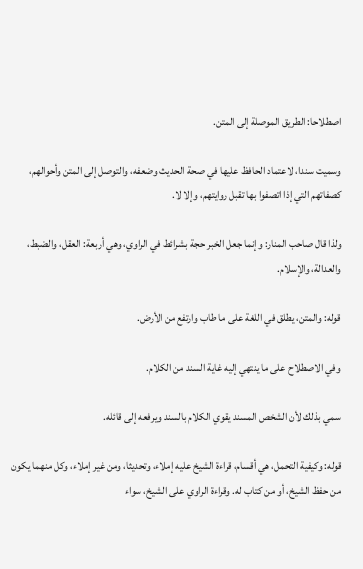اصطلاحا: الطريق الموصلة إلى المتن.

وسميت سندا، لاعتماد الحافظ عليها في صحة الحديث وضعفه، والتوصل إلى المتن وأحوالهم، كصفاتهم التي إذا اتصفوا بها تقبل روايتهم، وإلا لا.

ولذا قال صاحب المنار: وإنما جعل الخبر حجة بشرائط في الراوي، وهي أربعة: العقل، والضبط، والعدالة، والإسلام.

قوله: والمتن، يطلق في اللغة على ما طاب وارتفع من الأرض.

وفي الاصطلاح على ما ينتهي إليه غاية السند من الكلام.

سمي بذلك لأن الشخص المسند يقوي الكلام بالسند ويرفعه إلى قائله.

قوله: وكيفية التحمل، هي أقسام، قراءة الشيخ عليه إملاء، وتحديثا، ومن غير إملاء، وكل منهما يكون من حفظ الشيخ، أو من كتاب له. وقراءة الراوي على الشيخ، سواء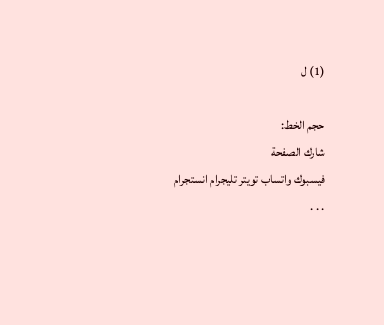(1) ل

حجم الخط:
شارك الصفحة
فيسبوك واتساب تويتر تليجرام انستجرام
. . .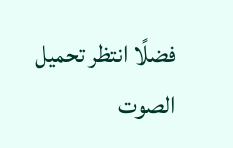فضلًا انتظر تحميل الصوت